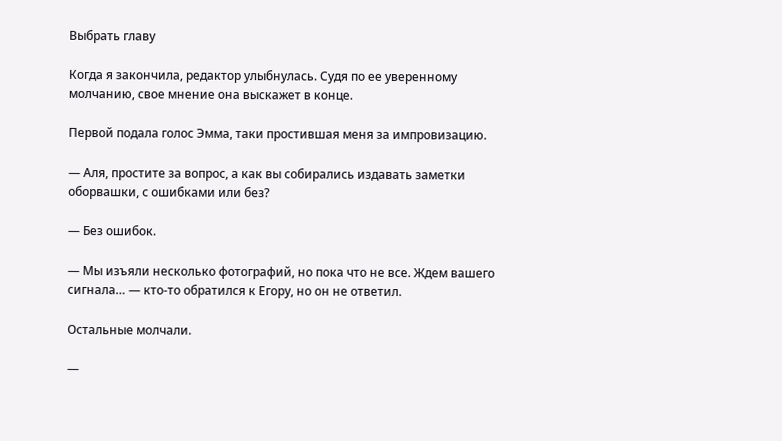Выбрать главу

Когда я закончила, редактор улыбнулась. Судя по ее уверенному молчанию, свое мнение она выскажет в конце.

Первой подала голос Эмма, таки простившая меня за импровизацию.

— Аля, простите за вопрос, а как вы собирались издавать заметки оборвашки, с ошибками или без?

— Без ошибок.

— Мы изъяли несколько фотографий, но пока что не все. Ждем вашего сигнала… — кто-то обратился к Егору, но он не ответил.

Остальные молчали.

—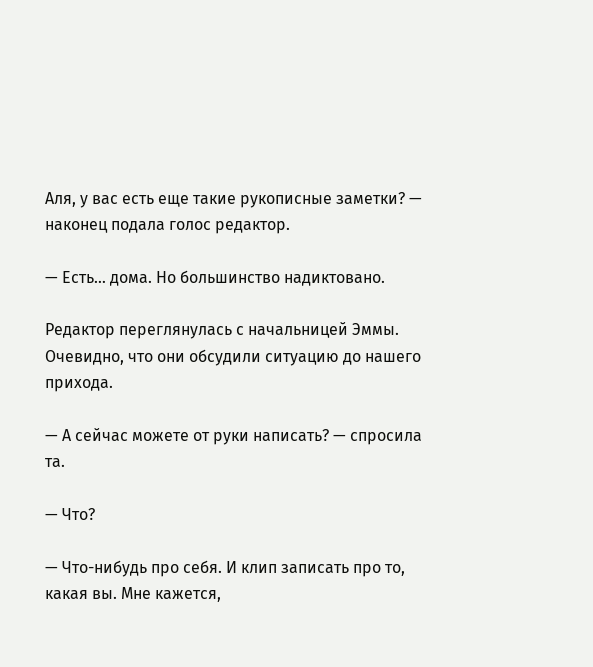Аля, у вас есть еще такие рукописные заметки? — наконец подала голос редактор.

— Есть… дома. Но большинство надиктовано.

Редактор переглянулась с начальницей Эммы. Очевидно, что они обсудили ситуацию до нашего прихода.

— А сейчас можете от руки написать? — спросила та.

— Что?

— Что-нибудь про себя. И клип записать про то, какая вы. Мне кажется,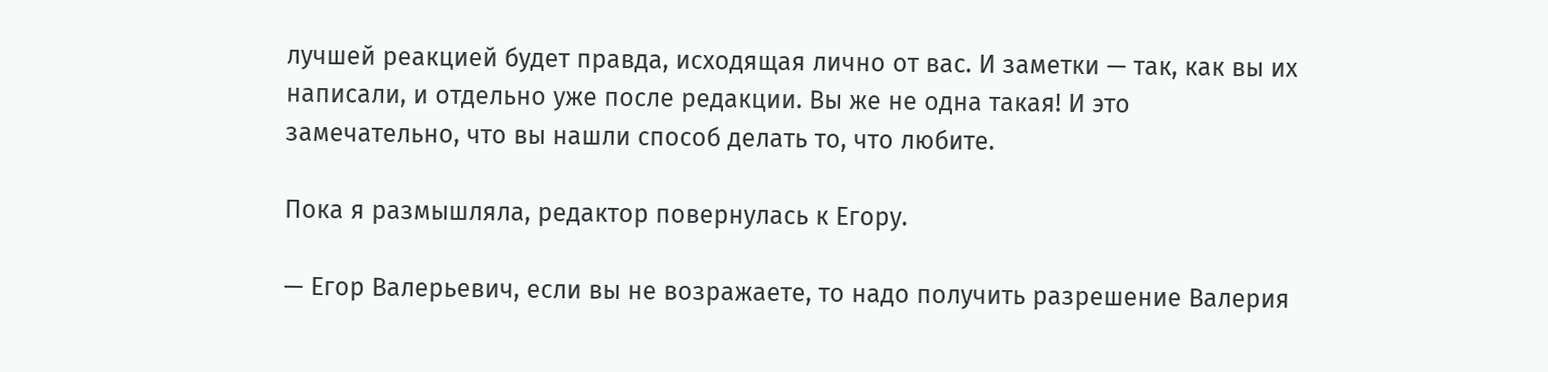лучшей реакцией будет правда, исходящая лично от вас. И заметки — так, как вы их написали, и отдельно уже после редакции. Вы же не одна такая! И это замечательно, что вы нашли способ делать то, что любите.

Пока я размышляла, редактор повернулась к Егору.

— Егор Валерьевич, если вы не возражаете, то надо получить разрешение Валерия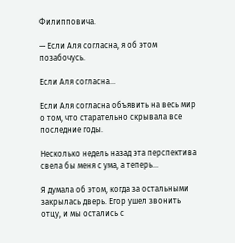Филипповича.

— Если Аля согласна, я об этом позабочусь.

Если Аля согласна…

Если Аля согласна объявить на весь мир о том, что старательно скрывала все последние годы.

Несколько недель назад эта перспектива свела бы меня с ума, а теперь…

Я думала об этом, когда за остальными закрылась дверь. Егор ушел звонить отцу, и мы остались с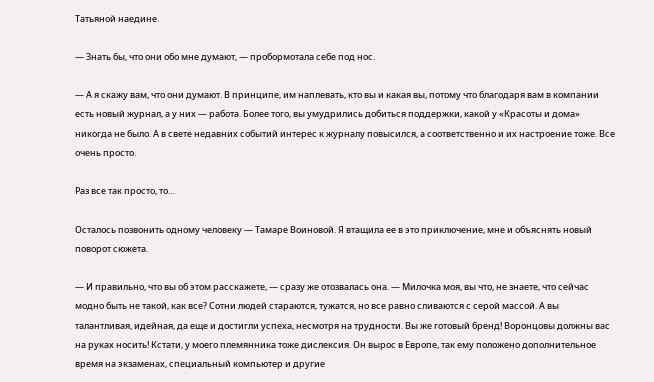Татьяной наедине.

— Знать бы, что они обо мне думают, — пробормотала себе под нос.

— А я скажу вам, что они думают. В принципе, им наплевать, кто вы и какая вы, потому что благодаря вам в компании есть новый журнал, а у них — работа. Более того, вы умудрились добиться поддержки, какой у «Красоты и дома» никогда не было. А в свете недавних событий интерес к журналу повысился, а соответственно и их настроение тоже. Все очень просто.

Раз все так просто, то…

Осталось позвонить одному человеку — Тамаре Воиновой. Я втащила ее в это приключение, мне и объяснять новый поворот сюжета.

— И правильно, что вы об этом расскажете, — сразу же отозвалась она. — Милочка моя, вы что, не знаете, что сейчас модно быть не такой, как все? Сотни людей стараются, тужатся, но все равно сливаются с серой массой. А вы талантливая, идейная, да еще и достигли успеха, несмотря на трудности. Вы же готовый бренд! Воронцовы должны вас на руках носить! Кстати, у моего племянника тоже дислексия. Он вырос в Европе, так ему положено дополнительное время на экзаменах, специальный компьютер и другие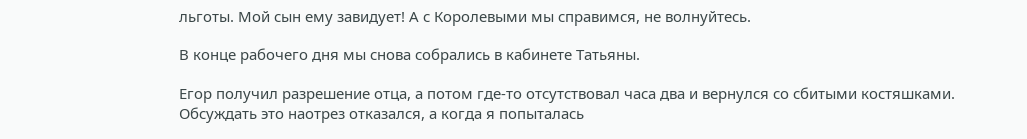льготы. Мой сын ему завидует! А с Королевыми мы справимся, не волнуйтесь.

В конце рабочего дня мы снова собрались в кабинете Татьяны.

Егор получил разрешение отца, а потом где-то отсутствовал часа два и вернулся со сбитыми костяшками. Обсуждать это наотрез отказался, а когда я попыталась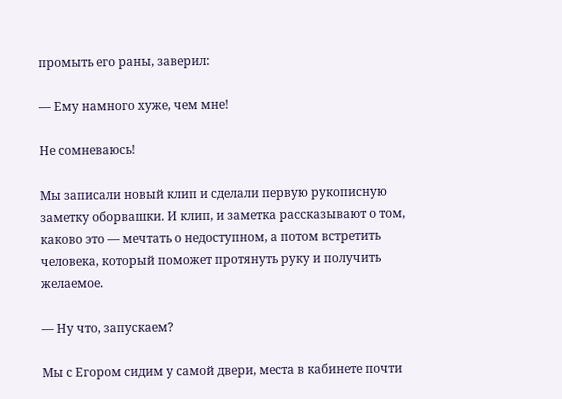промыть его раны, заверил:

— Ему намного хуже, чем мне!

Не сомневаюсь!

Мы записали новый клип и сделали первую рукописную заметку оборвашки. И клип, и заметка рассказывают о том, каково это — мечтать о недоступном, а потом встретить человека, который поможет протянуть руку и получить желаемое.

— Ну что, запускаем?

Мы с Егором сидим у самой двери, места в кабинете почти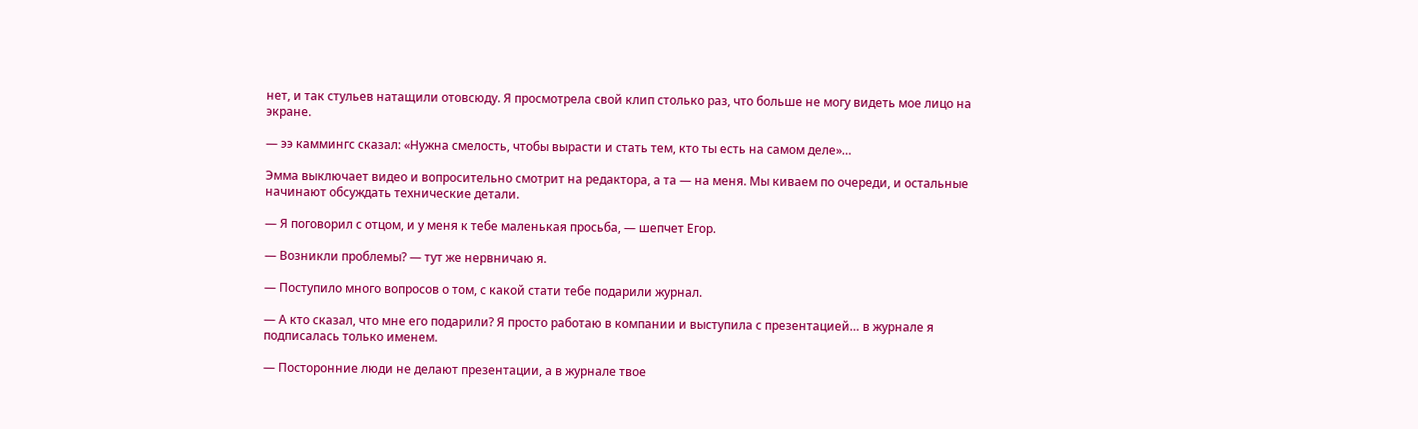нет, и так стульев натащили отовсюду. Я просмотрела свой клип столько раз, что больше не могу видеть мое лицо на экране.

— ээ каммингс сказал: «Нужна смелость, чтобы вырасти и стать тем, кто ты есть на самом деле»…

Эмма выключает видео и вопросительно смотрит на редактора, а та — на меня. Мы киваем по очереди, и остальные начинают обсуждать технические детали.

— Я поговорил с отцом, и у меня к тебе маленькая просьба, — шепчет Егор.

— Возникли проблемы? — тут же нервничаю я.

— Поступило много вопросов о том, с какой стати тебе подарили журнал.

— А кто сказал, что мне его подарили? Я просто работаю в компании и выступила с презентацией… в журнале я подписалась только именем.

— Посторонние люди не делают презентации, а в журнале твое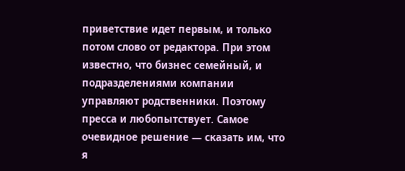приветствие идет первым, и только потом слово от редактора. При этом известно, что бизнес семейный, и подразделениями компании управляют родственники. Поэтому пресса и любопытствует. Самое очевидное решение — сказать им, что я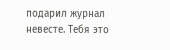подарил журнал невесте. Тебя это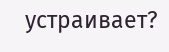устраивает?